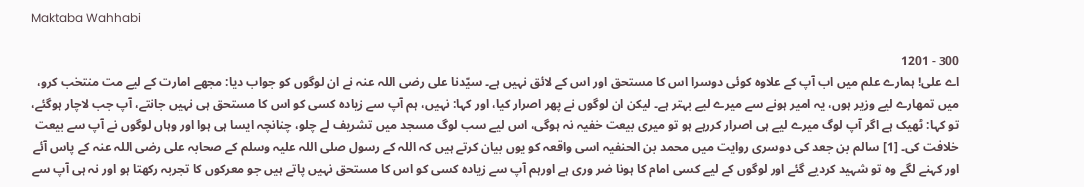Maktaba Wahhabi

300 - 1201
اے علی! ہمارے علم میں اب آپ کے علاوہ کوئی دوسرا اس کا مستحق اور اس کے لائق نہیں ہے۔ سیّدنا علی رضی اللہ عنہ نے ان لوگوں کو جواب دیا: مجھے امارت کے لیے مت منتخب کرو، میں تمھارے لیے وزیر ہوں، یہ امیر ہونے سے میرے لیے بہتر ہے۔ لیکن ان لوگوں نے پھر اصرار کیا، اور کہا: نہیں، ہم آپ سے زیادہ کسی کو اس کا مستحق ہی نہیں جانتے، آپ جب لاچار ہوگئے، تو کہا: ٹھیک ہے اگر آپ لوگ میرے لیے ہی اصرار کررہے ہو تو میری بیعت خفیہ نہ ہوگی، اس لیے سب لوگ مسجد میں تشریف لے چلو، چنانچہ ایسا ہی ہوا اور وہاں لوگوں نے آپ سے بیعت خلافت کی۔ [1] سالم بن جعد کی دوسری روایت میں محمد بن الحنفیہ اسی واقعہ کو یوں بیان کرتے ہیں کہ اللہ کے رسول صلی اللہ علیہ وسلم کے صحابہ علی رضی اللہ عنہ کے پاس آئے اور کہنے لگے وہ تو شہید کردیے گئے اور لوگوں کے لیے کسی امام کا ہونا ضر وری ہے اورہم آپ سے زیادہ کسی کو اس کا مستحق نہیں پاتے ہیں جو معرکوں کا تجربہ رکھتا ہو اور نہ ہی آپ سے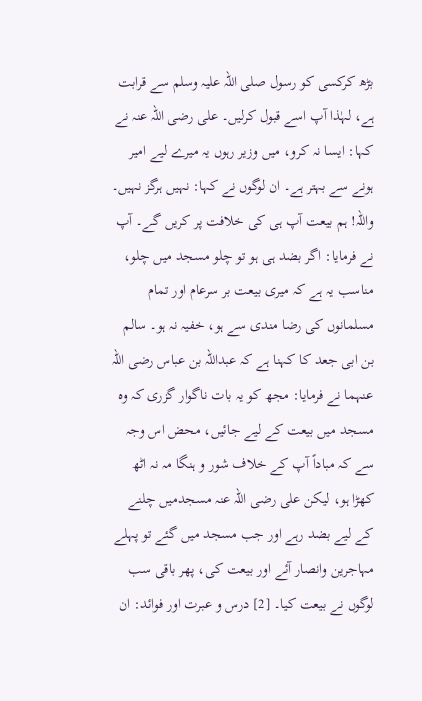بڑھ کرکسی کو رسول صلی اللہ علیہ وسلم سے قرابت ہے، لہٰذا آپ اسے قبول کرلیں۔ علی رضی اللہ عنہ نے کہا: ایسا نہ کرو، میں وزیر رہوں یہ میرے لیے امیر ہونے سے بہتر ہے۔ ان لوگوں نے کہا: نہیں ہرگز نہیں۔ واللہ! ہم بیعت آپ ہی کی خلافت پر کریں گے۔ آپ نے فرمایا: اگر بضد ہی ہو تو چلو مسجد میں چلو، مناسب یہ ہے کہ میری بیعت بر سرعام اور تمام مسلمانوں کی رضا مندی سے ہو، خفیہ نہ ہو۔ سالم بن ابی جعد کا کہنا ہے کہ عبداللہ بن عباس رضی اللہ عنہما نے فرمایا: مجھ کو یہ بات ناگوار گزری کہ وہ مسجد میں بیعت کے لیے جائیں، محض اس وجہ سے کہ مباداً آپ کے خلاف شور و ہنگا مہ نہ اٹھ کھڑا ہو، لیکن علی رضی اللہ عنہ مسجدمیں چلنے کے لیے بضد رہے اور جب مسجد میں گئے تو پہلے مہاجرین وانصار آئے اور بیعت کی، پھر باقی سب لوگوں نے بیعت کیا۔ [2] درس و عبرت اور فوائد: ان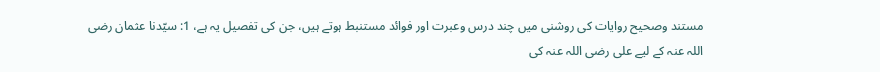مستند وصحیح روایات کی روشنی میں چند درس وعبرت اور فوائد مستنبط ہوتے ہیں، جن کی تفصیل یہ ہے، 1: سیّدنا عثمان رضی اللہ عنہ کے لیے علی رضی اللہ عنہ کی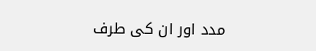مدد اور ان کی طرف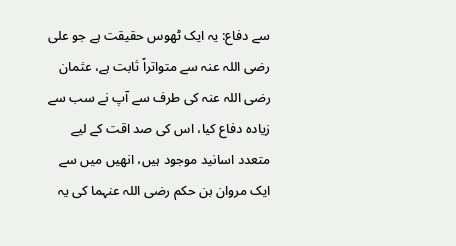سے دفاع: یہ ایک ٹھوس حقیقت ہے جو علی رضی اللہ عنہ سے متواتراً ثابت ہے، عثمان رضی اللہ عنہ کی طرف سے آپ نے سب سے زیادہ دفاع کیا، اس کی صد اقت کے لیے متعدد اسانید موجود ہیں، انھیں میں سے ایک مروان بن حکم رضی اللہ عنہما کی یہ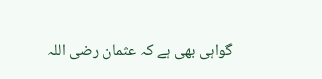گواہی بھی ہے کہ عثمان رضی اللہ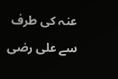عنہ کی طرف سے علی رضی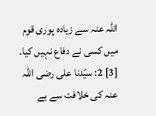اللہ عنہ سے زیادہ پوری قوم میں کسی نے دفاع نہیں کیا۔ [3] 2: سیّدنا علی رضی اللہ عنہ کی خلافت سے بے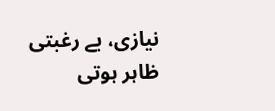نیازی، بے رغبتی ظاہر ہوتی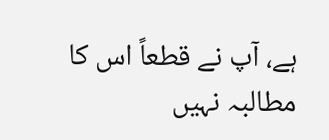ہے، آپ نے قطعاً اس کا مطالبہ نہیں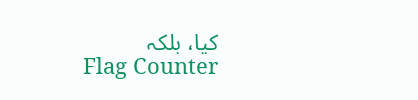کیا، بلکہ
Flag Counter